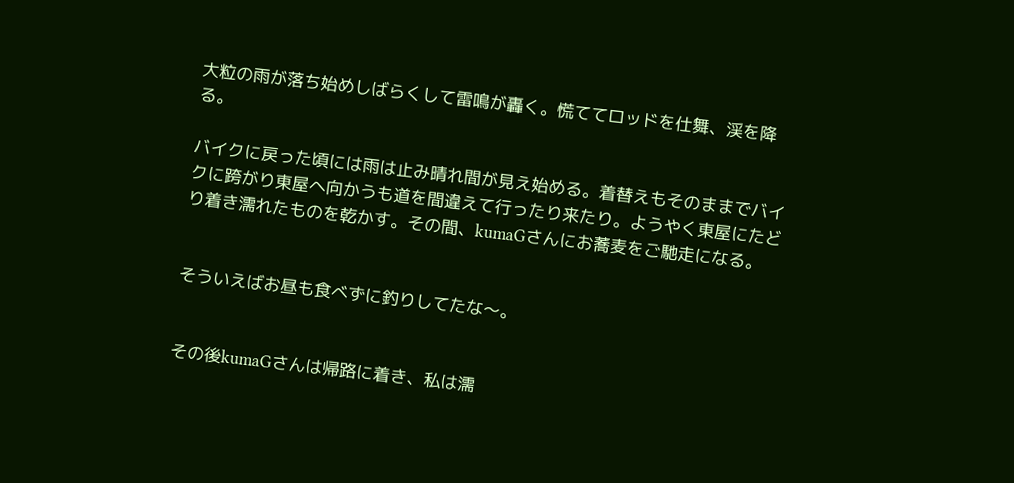大粒の雨が落ち始めしばらくして雷鳴が轟く。慌ててロッドを仕舞、渓を降る。

バイクに戻った頃には雨は止み晴れ間が見え始める。着替えもそのままでバイクに跨がり東屋へ向かうも道を間違えて行ったり来たり。ようやく東屋にたどり着き濡れたものを乾かす。その間、kumaGさんにお蕎麦をご馳走になる。


そういえばお昼も食べずに釣りしてたな〜。


その後kumaGさんは帰路に着き、私は濡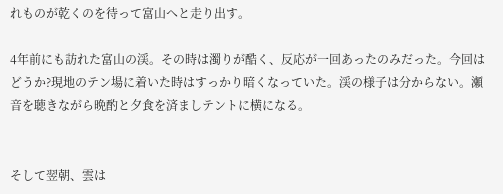れものが乾くのを待って富山へと走り出す。

4年前にも訪れた富山の渓。その時は濁りが酷く、反応が一回あったのみだった。今回はどうか?現地のテン場に着いた時はすっかり暗くなっていた。渓の様子は分からない。瀬音を聴きながら晩酌と夕食を済ましテントに横になる。


そして翌朝、雲は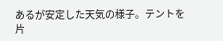あるが安定した天気の様子。テントを片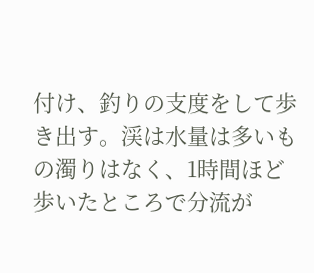付け、釣りの支度をして歩き出す。渓は水量は多いもの濁りはなく、1時間ほど歩いたところで分流が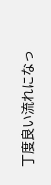丁度良い流れになっ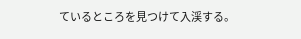ているところを見つけて入渓する。